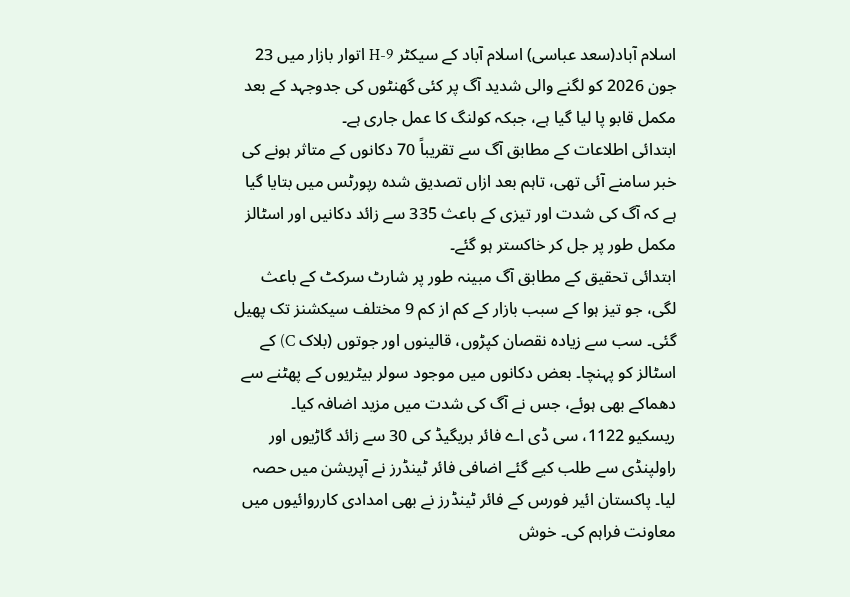اسلام آباد(سعد عباسی) اسلام آباد کے سیکٹر H-9 اتوار بازار میں 23 جون 2026 کو لگنے والی شدید آگ پر کئی گھنٹوں کی جدوجہد کے بعد مکمل قابو پا لیا گیا ہے، جبکہ کولنگ کا عمل جاری ہے۔
ابتدائی اطلاعات کے مطابق آگ سے تقریباً 70 دکانوں کے متاثر ہونے کی خبر سامنے آئی تھی، تاہم بعد ازاں تصدیق شدہ رپورٹس میں بتایا گیا ہے کہ آگ کی شدت اور تیزی کے باعث 335 سے زائد دکانیں اور اسٹالز مکمل طور پر جل کر خاکستر ہو گئے۔
ابتدائی تحقیق کے مطابق آگ مبینہ طور پر شارٹ سرکٹ کے باعث لگی، جو تیز ہوا کے سبب بازار کے کم از کم 9 مختلف سیکشنز تک پھیل گئی۔ سب سے زیادہ نقصان کپڑوں، قالینوں اور جوتوں (بلاک C) کے اسٹالز کو پہنچا۔ بعض دکانوں میں موجود سولر بیٹریوں کے پھٹنے سے دھماکے بھی ہوئے، جس نے آگ کی شدت میں مزید اضافہ کیا۔
ریسکیو 1122، سی ڈی اے فائر بریگیڈ کی 30 سے زائد گاڑیوں اور راولپنڈی سے طلب کیے گئے اضافی فائر ٹینڈرز نے آپریشن میں حصہ لیا۔ پاکستان ائیر فورس کے فائر ٹینڈرز نے بھی امدادی کارروائیوں میں معاونت فراہم کی۔ خوش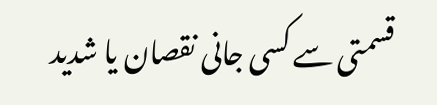قسمتی سے کسی جانی نقصان یا شدید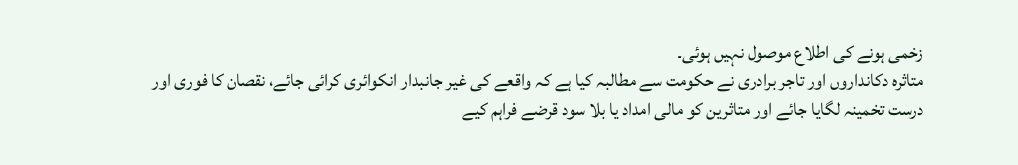زخمی ہونے کی اطلاع موصول نہیں ہوئی۔
متاثرہ دکانداروں اور تاجر برادری نے حکومت سے مطالبہ کیا ہے کہ واقعے کی غیر جانبدار انکوائری کرائی جائے، نقصان کا فوری اور درست تخمینہ لگایا جائے اور متاثرین کو مالی امداد یا بلا سود قرضے فراہم کیے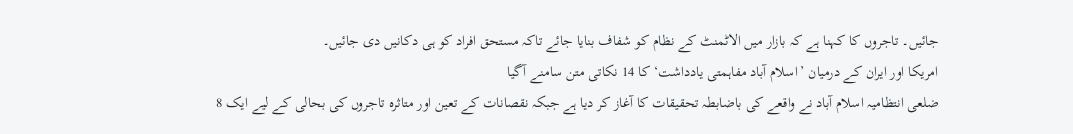جائیں۔ تاجروں کا کہنا ہے کہ بازار میں الاٹمنٹ کے نظام کو شفاف بنایا جائے تاکہ مستحق افراد کو ہی دکانیں دی جائیں۔
امریکا اور ایران کے درمیان ’اسلام آباد مفاہمتی یادداشت‘ کا 14 نکاتی متن سامنے آگیا
ضلعی انتظامیہ اسلام آباد نے واقعے کی باضابطہ تحقیقات کا آغاز کر دیا ہے جبکہ نقصانات کے تعین اور متاثرہ تاجروں کی بحالی کے لیے ایک 8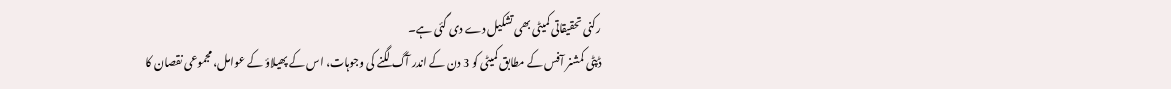رکنی تحقیقاتی کمیٹی بھی تشکیل دے دی گئی ہے۔
ڈپٹی کمشنر آفس کے مطابق کمیٹی کو 3 دن کے اندر آگ لگنے کی وجوہات، اس کے پھیلاؤ کے عوامل، مجموعی نقصان کا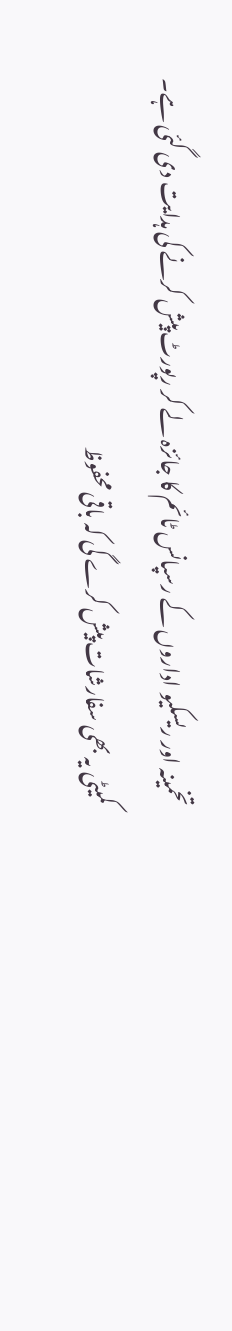تخمینہ اور ریسکیو اداروں کے رسپانس ٹائم کا جائزہ لے کر رپورٹ پیش کرنے کی ہدایت دی گئی ہے۔ کمیٹی یہ بھی سفارشات پیش کرے گی کہ باقی محفوظ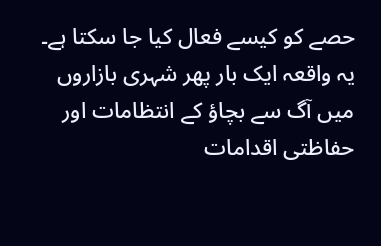حصے کو کیسے فعال کیا جا سکتا ہے۔
یہ واقعہ ایک بار پھر شہری بازاروں میں آگ سے بچاؤ کے انتظامات اور حفاظتی اقدامات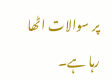پر سوالات اٹھا رہا ہے۔